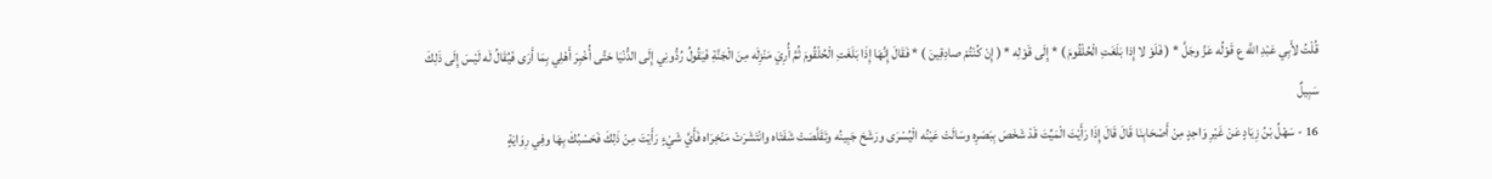قُلْتُ لأَبِي عَبْدِ اللَّه ع قَوْلُه عَزَّ وجَلَّ * ( فَلَوْ لا إِذا بَلَغَتِ الْحُلْقُومَ ) * إِلَى قَوْلِه * ( إِنْ كُنْتُمْ صادِقِينَ ) * فَقَالَ إِنَّهَا إِذَا بَلَغَتِ الْحُلْقُومَ ثُمَّ أُرِيَ مَنْزِلَه مِنَ الْجَنَّةِ فَيَقُولُ رُدُّونِي إِلَى الدُّنْيَا حَتَّى أُخْبِرَ أَهْلِي بِمَا أَرَى فَيُقَالُ لَه لَيْسَ إِلَى ذَلِكَ سَبِيلٌ
16 - سَهْلُ بْنُ زِيَادٍ عَنْ غَيْرِ وَاحِدٍ مِنْ أَصْحَابِنَا قَالَ قَالَ إِذَا رَأَيْتَ الْمَيِّتَ قَدْ شَخَصَ بِبَصَرِه وسَالَتْ عَيْنُه الْيُسْرَى ورَشَحَ جَبِينُه وتَقَلَّصَتْ شَفَتَاه وانْتَشَرَتْ مَنْخِرَاه فَأَيَّ شَيْءٍ رَأَيْتَ مِنْ ذَلِكَ فَحَسْبُكَ بِهَا وفِي رِوَايَةٍ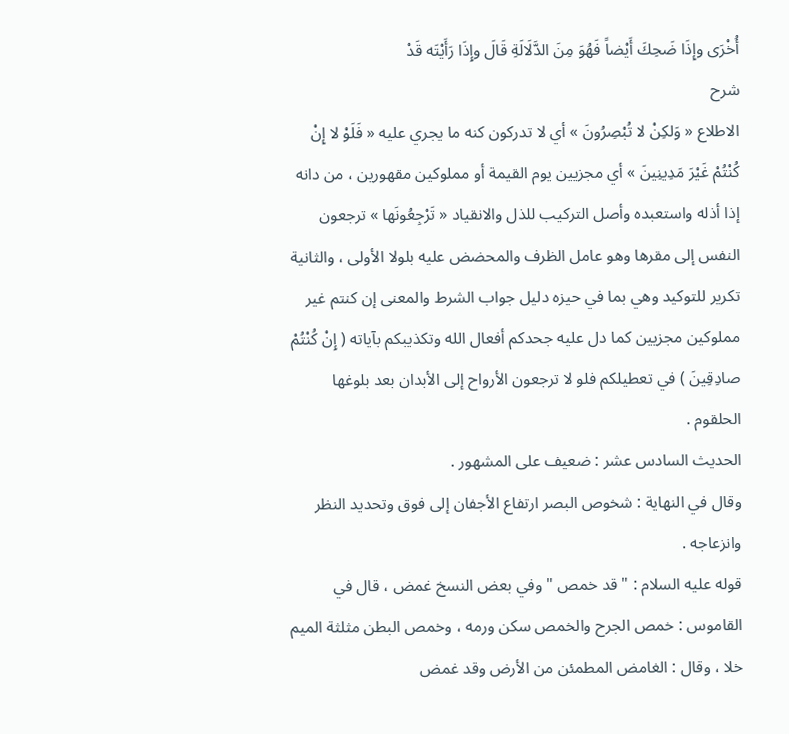أُخْرَى وإِذَا ضَحِكَ أَيْضاً فَهُوَ مِنَ الدَّلَالَةِ قَالَ وإِذَا رَأَيْتَه قَدْ
شرح
الاطلاع « وَلكِنْ لا تُبْصِرُونَ » أي لا تدركون كنه ما يجري عليه « فَلَوْ لا إِنْ كُنْتُمْ غَيْرَ مَدِينِينَ » أي مجزيين يوم القيمة أو مملوكين مقهورين ، من دانه إذا أذله واستعبده وأصل التركيب للذل والانقياد « تَرْجِعُونَها » ترجعون النفس إلى مقرها وهو عامل الظرف والمحضض عليه بلولا الأولى ، والثانية تكرير للتوكيد وهي بما في حيزه دليل جواب الشرط والمعنى إن كنتم غير مملوكين مجزيين كما دل عليه جحدكم أفعال الله وتكذيبكم بآياته ( إِنْ كُنْتُمْ صادِقِينَ ) في تعطيلكم فلو لا ترجعون الأرواح إلى الأبدان بعد بلوغها الحلقوم .
الحديث السادس عشر : ضعيف على المشهور .
وقال في النهاية : شخوص البصر ارتفاع الأجفان إلى فوق وتحديد النظر وانزعاجه .
قوله عليه السلام : " قد خمص " وفي بعض النسخ غمض ، قال في القاموس : خمص الجرح والخمص سكن ورمه ، وخمص البطن مثلثة الميم خلا ، وقال : الغامض المطمئن من الأرض وقد غمض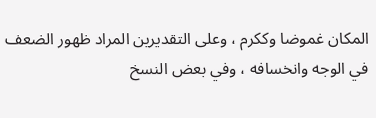المكان غموضا وككرم ، وعلى التقديرين المراد ظهور الضعف في الوجه وانخسافه ، وفي بعض النسخ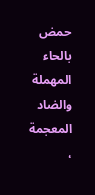حمض بالحاء المهملة والضاد المعجمة ،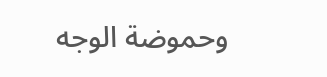وحموضة الوجه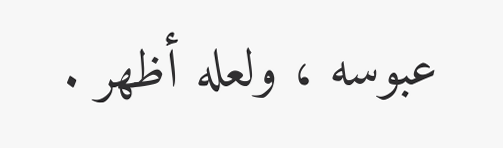عبوسه ، ولعله أظهر .